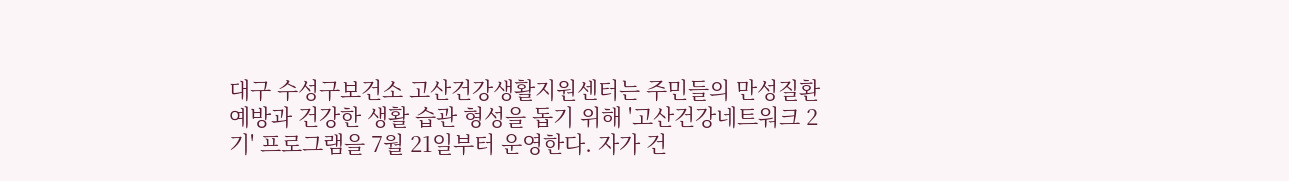대구 수성구보건소 고산건강생활지원센터는 주민들의 만성질환 예방과 건강한 생활 습관 형성을 돕기 위해 '고산건강네트워크 2기' 프로그램을 7월 21일부터 운영한다. 자가 건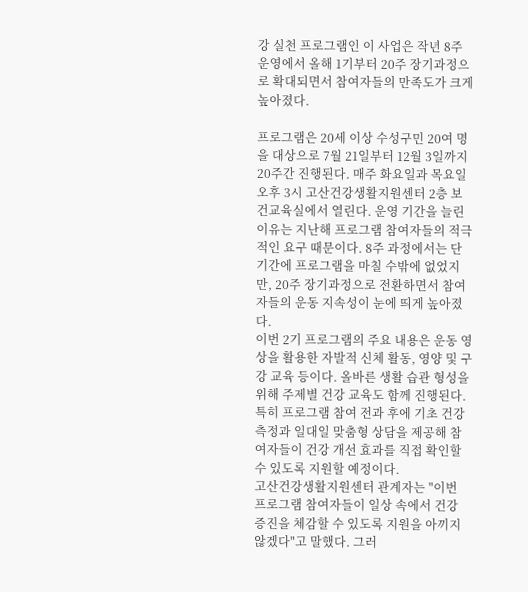강 실천 프로그램인 이 사업은 작년 8주 운영에서 올해 1기부터 20주 장기과정으로 확대되면서 참여자들의 만족도가 크게 높아졌다.

프로그램은 20세 이상 수성구민 20여 명을 대상으로 7월 21일부터 12월 3일까지 20주간 진행된다. 매주 화요일과 목요일 오후 3시 고산건강생활지원센터 2층 보건교육실에서 열린다. 운영 기간을 늘린 이유는 지난해 프로그램 참여자들의 적극적인 요구 때문이다. 8주 과정에서는 단기간에 프로그램을 마칠 수밖에 없었지만, 20주 장기과정으로 전환하면서 참여자들의 운동 지속성이 눈에 띄게 높아졌다.
이번 2기 프로그램의 주요 내용은 운동 영상을 활용한 자발적 신체 활동, 영양 및 구강 교육 등이다. 올바른 생활 습관 형성을 위해 주제별 건강 교육도 함께 진행된다. 특히 프로그램 참여 전과 후에 기초 건강 측정과 일대일 맞춤형 상담을 제공해 참여자들이 건강 개선 효과를 직접 확인할 수 있도록 지원할 예정이다.
고산건강생활지원센터 관계자는 "이번 프로그램 참여자들이 일상 속에서 건강 증진을 체감할 수 있도록 지원을 아끼지 않겠다"고 말했다. 그러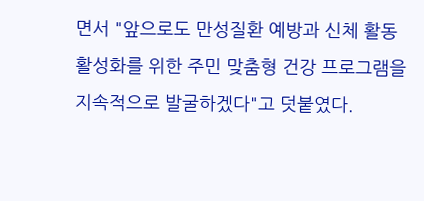면서 "앞으로도 만성질환 예방과 신체 활동 활성화를 위한 주민 맞춤형 건강 프로그램을 지속적으로 발굴하겠다"고 덧붙였다.